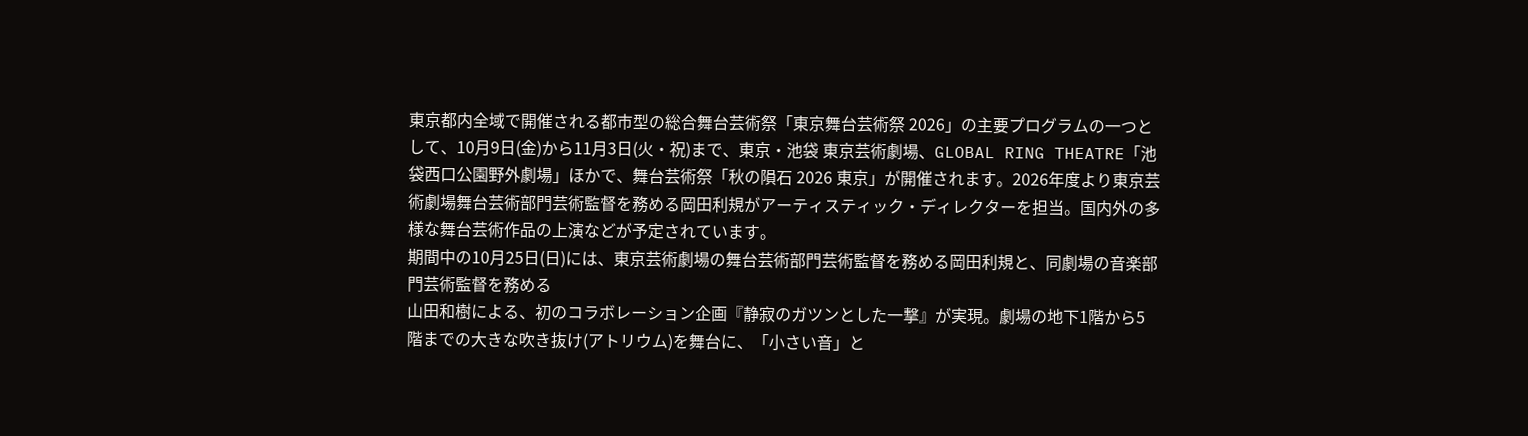東京都内全域で開催される都市型の総合舞台芸術祭「東京舞台芸術祭 2026」の主要プログラムの一つとして、10月9日(金)から11月3日(火・祝)まで、東京・池袋 東京芸術劇場、GLOBAL RING THEATRE「池袋西口公園野外劇場」ほかで、舞台芸術祭「秋の隕石 2026 東京」が開催されます。2026年度より東京芸術劇場舞台芸術部門芸術監督を務める岡田利規がアーティスティック・ディレクターを担当。国内外の多様な舞台芸術作品の上演などが予定されています。
期間中の10月25日(日)には、東京芸術劇場の舞台芸術部門芸術監督を務める岡田利規と、同劇場の音楽部門芸術監督を務める
山田和樹による、初のコラボレーション企画『静寂のガツンとした一撃』が実現。劇場の地下1階から5階までの大きな吹き抜け(アトリウム)を舞台に、「小さい音」と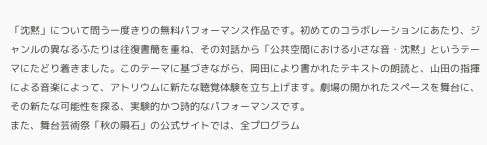「沈黙」について問う一度きりの無料パフォーマンス作品です。初めてのコラボレーションにあたり、ジャンルの異なるふたりは往復書簡を重ね、その対話から「公共空間における小さな音・沈黙」というテーマにたどり着きました。このテーマに基づきながら、岡田により書かれたテキストの朗読と、山田の指揮による音楽によって、アトリウムに新たな聴覚体験を立ち上げます。劇場の開かれたスペースを舞台に、その新たな可能性を探る、実験的かつ詩的なパフォーマンスです。
また、舞台芸術祭「秋の隕石」の公式サイトでは、全プログラム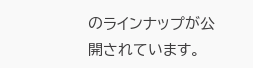のラインナップが公開されています。